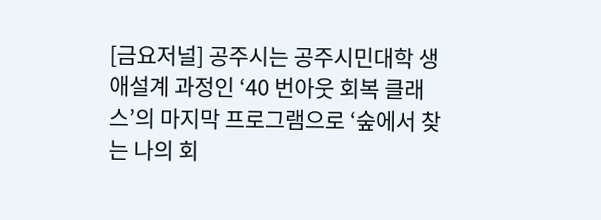[금요저널] 공주시는 공주시민대학 생애설계 과정인 ‘40 번아웃 회복 클래스’의 마지막 프로그램으로 ‘숲에서 찾는 나의 회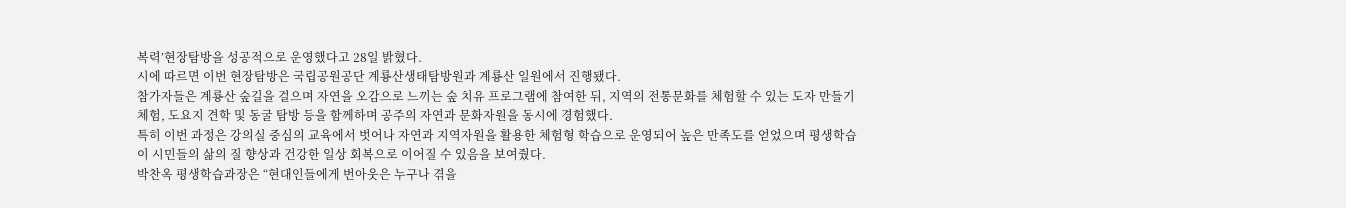복력’현장탐방을 성공적으로 운영했다고 28일 밝혔다.
시에 따르면 이번 현장탐방은 국립공원공단 계룡산생태탐방원과 계룡산 일원에서 진행됐다.
참가자들은 계룡산 숲길을 걸으며 자연을 오감으로 느끼는 숲 치유 프로그램에 참여한 뒤, 지역의 전통문화를 체험할 수 있는 도자 만들기 체험, 도요지 견학 및 동굴 탐방 등을 함께하며 공주의 자연과 문화자원을 동시에 경험했다.
특히 이번 과정은 강의실 중심의 교육에서 벗어나 자연과 지역자원을 활용한 체험형 학습으로 운영되어 높은 만족도를 얻었으며 평생학습이 시민들의 삶의 질 향상과 건강한 일상 회복으로 이어질 수 있음을 보여줬다.
박찬옥 평생학습과장은 “현대인들에게 번아웃은 누구나 겪을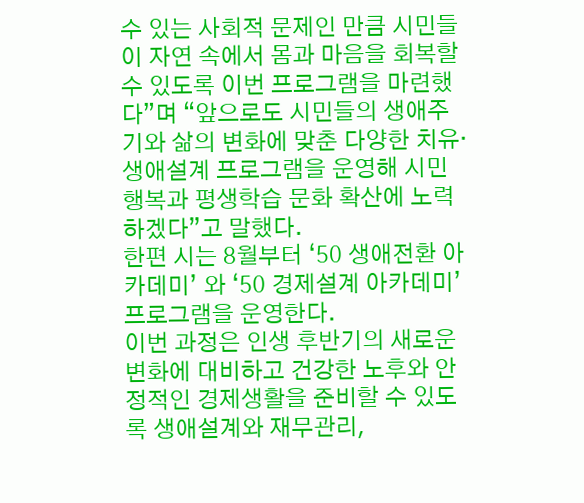수 있는 사회적 문제인 만큼 시민들이 자연 속에서 몸과 마음을 회복할 수 있도록 이번 프로그램을 마련했다”며 “앞으로도 시민들의 생애주기와 삶의 변화에 맞춘 다양한 치유·생애설계 프로그램을 운영해 시민 행복과 평생학습 문화 확산에 노력하겠다”고 말했다.
한편 시는 8월부터 ‘50 생애전환 아카데미’ 와 ‘50 경제설계 아카데미’ 프로그램을 운영한다.
이번 과정은 인생 후반기의 새로운 변화에 대비하고 건강한 노후와 안정적인 경제생활을 준비할 수 있도록 생애설계와 재무관리,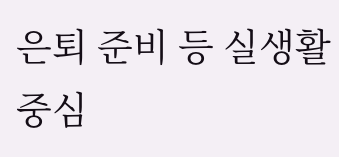은퇴 준비 등 실생활 중심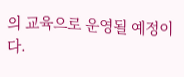의 교육으로 운영될 예정이다.